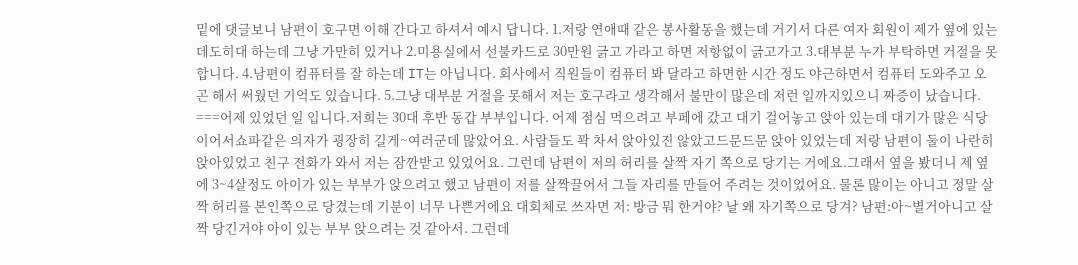밑에 댓글보니 남편이 호구면 이해 간다고 하셔서 예시 답니다. 1.저랑 연애때 같은 봉사활동을 했는데 거기서 다른 여자 회원이 제가 옆에 있는데도히대 하는데 그냥 가만히 있거나 2.미용실에서 선불카드로 30만원 긁고 가라고 하면 저항없이 긁고가고 3.대부분 누가 부탁하면 거절을 못합니다. 4.남편이 컴퓨터를 잘 하는데 IT는 아닙니다. 회사에서 직원들이 컴퓨터 봐 달라고 하면한 시간 정도 야근하면서 컴퓨터 도와주고 오곤 해서 써웠던 기억도 있습니다. 5.그냥 대부분 거절을 못해서 저는 호구라고 생각해서 불만이 많은데 저런 일까지있으니 짜증이 났습니다.
===어제 있었던 일 입니다.저희는 30대 후반 동갑 부부입니다. 어제 점심 먹으려고 부페에 갔고 대기 걸어놓고 앉아 있는데 대기가 많은 식당이어서쇼파같은 의자가 굉장히 길게~여러군데 많았어요. 사람들도 꽉 차서 앉아있진 않았고드문드문 앉아 있었는데 저랑 남편이 둘이 나란히 앉아있었고 친구 전화가 와서 저는 잠깐받고 있었어요. 그런데 남편이 저의 허리를 살짝 자기 쪽으로 당기는 거에요.그래서 옆을 봤더니 제 옆에 3~4살정도 아이가 있는 부부가 앉으려고 했고 남편이 저를 살짝끌어서 그들 자리를 만들어 주려는 것이었어요. 물론 많이는 아니고 정말 살짝 허리를 본인쪽으로 당겼는데 기분이 너무 나쁜거에요 대회체로 쓰자면 저: 방금 뭐 한거야? 날 왜 자기쪽으로 당겨? 남편:아~별거아니고 살짝 당긴거야 아이 있는 부부 앉으려는 것 같아서. 그런데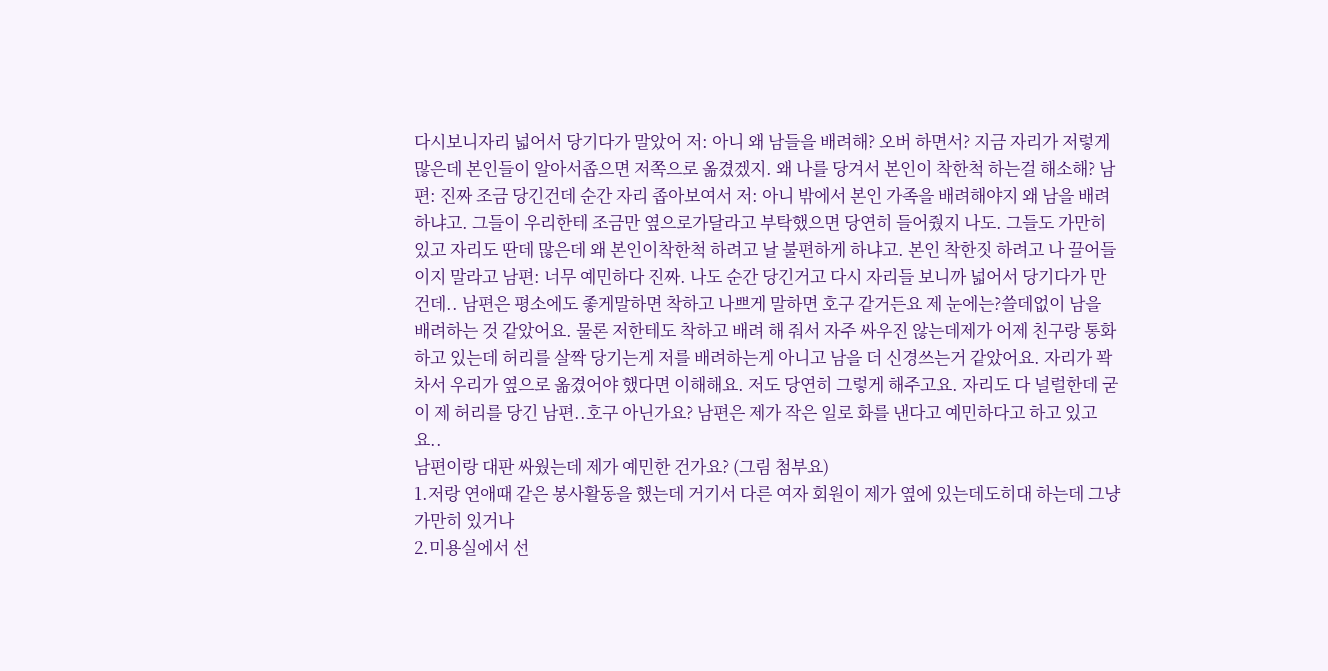다시보니자리 넓어서 당기다가 말았어 저: 아니 왜 남들을 배려해? 오버 하면서? 지금 자리가 저렇게 많은데 본인들이 알아서좁으면 저쪽으로 옮겼겠지. 왜 나를 당겨서 본인이 착한척 하는걸 해소해? 남편: 진짜 조금 당긴건데 순간 자리 좁아보여서 저: 아니 밖에서 본인 가족을 배려해야지 왜 남을 배려하냐고. 그들이 우리한테 조금만 옆으로가달라고 부탁했으면 당연히 들어줬지 나도. 그들도 가만히 있고 자리도 딴데 많은데 왜 본인이착한척 하려고 날 불편하게 하냐고. 본인 착한짓 하려고 나 끌어들이지 말라고 남편: 너무 예민하다 진짜. 나도 순간 당긴거고 다시 자리들 보니까 넓어서 당기다가 만건데.. 남편은 평소에도 좋게말하면 착하고 나쁘게 말하면 호구 같거든요 제 눈에는?쓸데없이 남을 배려하는 것 같았어요. 물론 저한테도 착하고 배려 해 줘서 자주 싸우진 않는데제가 어제 친구랑 통화하고 있는데 허리를 살짝 당기는게 저를 배려하는게 아니고 남을 더 신경쓰는거 같았어요. 자리가 꽉 차서 우리가 옆으로 옮겼어야 했다면 이해해요. 저도 당연히 그렇게 해주고요. 자리도 다 널럴한데 굳이 제 허리를 당긴 남편..호구 아닌가요? 남편은 제가 작은 일로 화를 낸다고 예민하다고 하고 있고요..
남편이랑 대판 싸웠는데 제가 예민한 건가요? (그림 첨부요)
1.저랑 연애때 같은 봉사활동을 했는데 거기서 다른 여자 회원이 제가 옆에 있는데도히대 하는데 그냥 가만히 있거나
2.미용실에서 선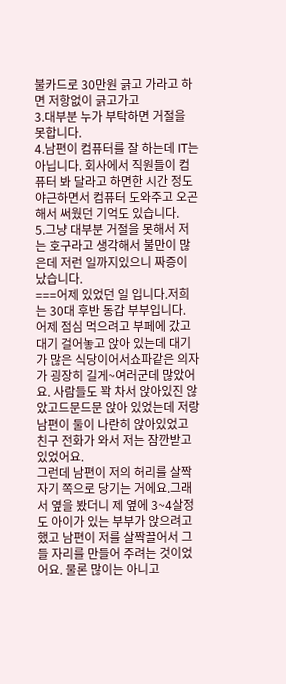불카드로 30만원 긁고 가라고 하면 저항없이 긁고가고
3.대부분 누가 부탁하면 거절을 못합니다.
4.남편이 컴퓨터를 잘 하는데 IT는 아닙니다. 회사에서 직원들이 컴퓨터 봐 달라고 하면한 시간 정도 야근하면서 컴퓨터 도와주고 오곤 해서 써웠던 기억도 있습니다.
5.그냥 대부분 거절을 못해서 저는 호구라고 생각해서 불만이 많은데 저런 일까지있으니 짜증이 났습니다.
===어제 있었던 일 입니다.저희는 30대 후반 동갑 부부입니다.
어제 점심 먹으려고 부페에 갔고 대기 걸어놓고 앉아 있는데 대기가 많은 식당이어서쇼파같은 의자가 굉장히 길게~여러군데 많았어요. 사람들도 꽉 차서 앉아있진 않았고드문드문 앉아 있었는데 저랑 남편이 둘이 나란히 앉아있었고 친구 전화가 와서 저는 잠깐받고 있었어요.
그런데 남편이 저의 허리를 살짝 자기 쪽으로 당기는 거에요.그래서 옆을 봤더니 제 옆에 3~4살정도 아이가 있는 부부가 앉으려고 했고 남편이 저를 살짝끌어서 그들 자리를 만들어 주려는 것이었어요. 물론 많이는 아니고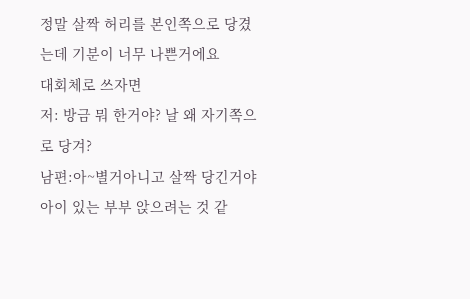정말 살짝 허리를 본인쪽으로 당겼는데 기분이 너무 나쁜거에요
대회체로 쓰자면
저: 방금 뭐 한거야? 날 왜 자기쪽으로 당겨?
남편:아~별거아니고 살짝 당긴거야 아이 있는 부부 앉으려는 것 같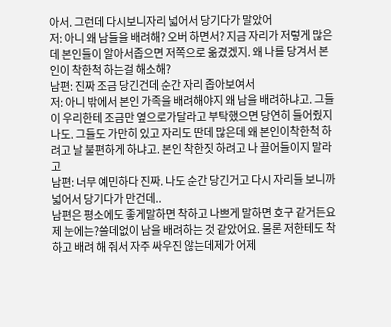아서. 그런데 다시보니자리 넓어서 당기다가 말았어
저: 아니 왜 남들을 배려해? 오버 하면서? 지금 자리가 저렇게 많은데 본인들이 알아서좁으면 저쪽으로 옮겼겠지. 왜 나를 당겨서 본인이 착한척 하는걸 해소해?
남편: 진짜 조금 당긴건데 순간 자리 좁아보여서
저: 아니 밖에서 본인 가족을 배려해야지 왜 남을 배려하냐고. 그들이 우리한테 조금만 옆으로가달라고 부탁했으면 당연히 들어줬지 나도. 그들도 가만히 있고 자리도 딴데 많은데 왜 본인이착한척 하려고 날 불편하게 하냐고. 본인 착한짓 하려고 나 끌어들이지 말라고
남편: 너무 예민하다 진짜. 나도 순간 당긴거고 다시 자리들 보니까 넓어서 당기다가 만건데..
남편은 평소에도 좋게말하면 착하고 나쁘게 말하면 호구 같거든요 제 눈에는?쓸데없이 남을 배려하는 것 같았어요. 물론 저한테도 착하고 배려 해 줘서 자주 싸우진 않는데제가 어제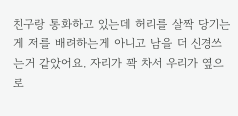친구랑 통화하고 있는데 허리를 살짝 당기는게 저를 배려하는게 아니고 남을 더 신경쓰는거 같았어요. 자리가 꽉 차서 우리가 옆으로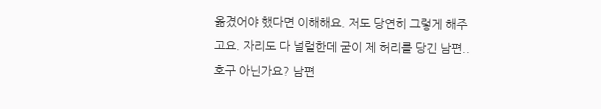옮겼어야 했다면 이해해요. 저도 당연히 그렇게 해주고요. 자리도 다 널럴한데 굳이 제 허리를 당긴 남편..호구 아닌가요? 남편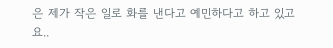은 제가 작은 일로 화를 낸다고 예민하다고 하고 있고요..